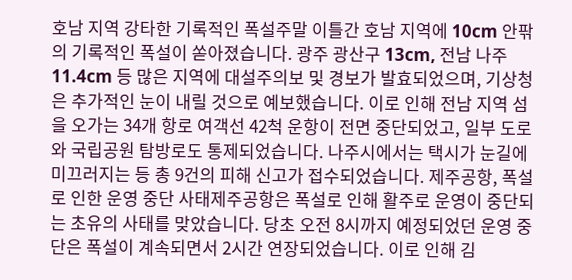호남 지역 강타한 기록적인 폭설주말 이틀간 호남 지역에 10cm 안팎의 기록적인 폭설이 쏟아졌습니다. 광주 광산구 13cm, 전남 나주 11.4cm 등 많은 지역에 대설주의보 및 경보가 발효되었으며, 기상청은 추가적인 눈이 내릴 것으로 예보했습니다. 이로 인해 전남 지역 섬을 오가는 34개 항로 여객선 42척 운항이 전면 중단되었고, 일부 도로와 국립공원 탐방로도 통제되었습니다. 나주시에서는 택시가 눈길에 미끄러지는 등 총 9건의 피해 신고가 접수되었습니다. 제주공항, 폭설로 인한 운영 중단 사태제주공항은 폭설로 인해 활주로 운영이 중단되는 초유의 사태를 맞았습니다. 당초 오전 8시까지 예정되었던 운영 중단은 폭설이 계속되면서 2시간 연장되었습니다. 이로 인해 김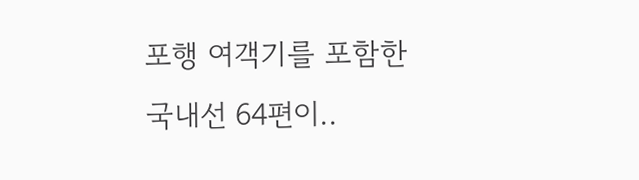포행 여객기를 포함한 국내선 64편이..